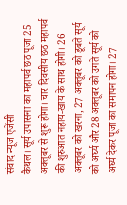संवाद न्यूज एजेंसी
कैथल। सूर्य उपासना का महापर्व छठ पूजा 25 अक्तूबर से शुरू होगा। चार दिवसीय छठ महापर्व की शुरुआत नहाय-खाय के साथ होगी। 26 अक्तूबर को खरना, 27 अक्तूबर को डूबते सूर्य को अर्घ्य और 28 अक्तूबर को उगते सूर्य को अर्घ्य देकर पूजा का समापन होगा। 27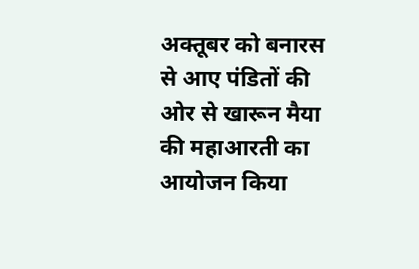अक्तूबर को बनारस से आए पंडितों की ओर से खारून मैया की महाआरती का आयोजन किया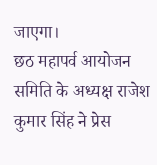जाएगा।
छठ महापर्व आयोजन समिति के अध्यक्ष राजेश कुमार सिंह ने प्रेस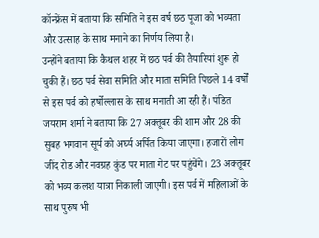कॉन्फ्रेंस में बताया कि समिति ने इस वर्ष छठ पूजा को भव्यता और उत्साह के साथ मनाने का निर्णय लिया है।
उन्होंने बताया कि कैथल शहर में छठ पर्व की तैयारियां शुरू हो चुकी हैं। छठ पर्व सेवा समिति और माता समिति पिछले 14 वर्षों से इस पर्व को हर्षोल्लास के साथ मनाती आ रही हैं। पंडित जयराम शर्मा ने बताया कि 27 अक्तूबर की शाम और 28 की सुबह भगवान सूर्य को अर्घ्य अर्पित किया जाएगा। हजारों लोग जींद रोड और नवग्रह कुंड पर माता गेट पर पहुंचेंगे। 23 अक्तूबर को भव्य कलश यात्रा निकाली जाएगी। इस पर्व में महिलाओं के साथ पुरुष भी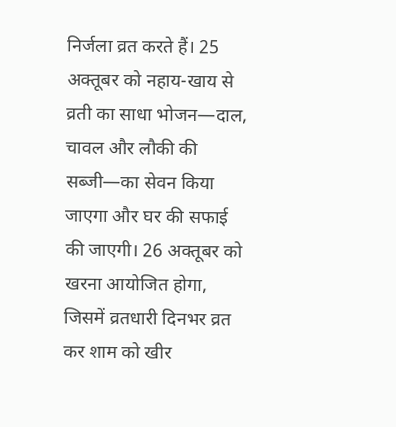निर्जला व्रत करते हैं। 25 अक्तूबर को नहाय-खाय से व्रती का साधा भोजन—दाल, चावल और लौकी की सब्जी—का सेवन किया जाएगा और घर की सफाई की जाएगी। 26 अक्तूबर को खरना आयोजित होगा, जिसमें व्रतधारी दिनभर व्रत कर शाम को खीर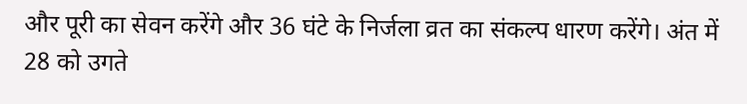और पूरी का सेवन करेंगे और 36 घंटे के निर्जला व्रत का संकल्प धारण करेंगे। अंत में 28 को उगते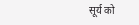सूर्य को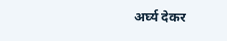अर्घ्य देकर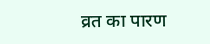व्रत का पारण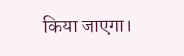किया जाएगा।